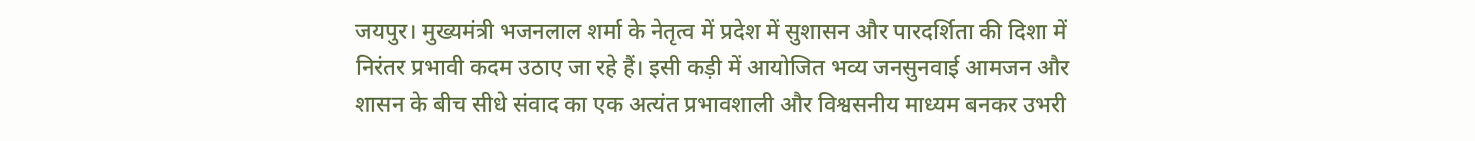जयपुर। मुख्यमंत्री भजनलाल शर्मा के नेतृत्व में प्रदेश में सुशासन और पारदर्शिता की दिशा में निरंतर प्रभावी कदम उठाए जा रहे हैं। इसी कड़ी में आयोजित भव्य जनसुनवाई आमजन और शासन के बीच सीधे संवाद का एक अत्यंत प्रभावशाली और विश्वसनीय माध्यम बनकर उभरी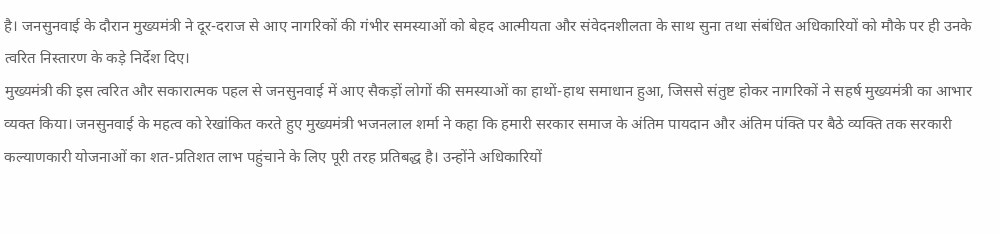है। जनसुनवाई के दौरान मुख्यमंत्री ने दूर-दराज से आए नागरिकों की गंभीर समस्याओं को बेहद आत्मीयता और संवेदनशीलता के साथ सुना तथा संबंधित अधिकारियों को मौके पर ही उनके त्वरित निस्तारण के कड़े निर्देश दिए।
मुख्यमंत्री की इस त्वरित और सकारात्मक पहल से जनसुनवाई में आए सैकड़ों लोगों की समस्याओं का हाथों-हाथ समाधान हुआ, जिससे संतुष्ट होकर नागरिकों ने सहर्ष मुख्यमंत्री का आभार व्यक्त किया। जनसुनवाई के महत्व को रेखांकित करते हुए मुख्यमंत्री भजनलाल शर्मा ने कहा कि हमारी सरकार समाज के अंतिम पायदान और अंतिम पंक्ति पर बैठे व्यक्ति तक सरकारी कल्याणकारी योजनाओं का शत-प्रतिशत लाभ पहुंचाने के लिए पूरी तरह प्रतिबद्ध है। उन्होंने अधिकारियों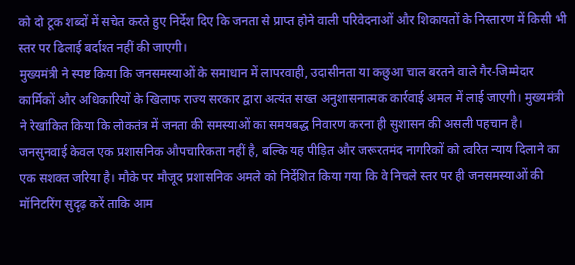को दो टूक शब्दों में सचेत करते हुए निर्देश दिए कि जनता से प्राप्त होने वाली परिवेदनाओं और शिकायतों के निस्तारण में किसी भी स्तर पर ढिलाई बर्दाश्त नहीं की जाएगी।
मुख्यमंत्री ने स्पष्ट किया कि जनसमस्याओं के समाधान में लापरवाही, उदासीनता या कछुआ चाल बरतने वाले गैर-जिम्मेदार कार्मिकों और अधिकारियों के खिलाफ राज्य सरकार द्वारा अत्यंत सख्त अनुशासनात्मक कार्रवाई अमल में लाई जाएगी। मुख्यमंत्री ने रेखांकित किया कि लोकतंत्र में जनता की समस्याओं का समयबद्ध निवारण करना ही सुशासन की असली पहचान है। जनसुनवाई केवल एक प्रशासनिक औपचारिकता नहीं है, बल्कि यह पीड़ित और जरूरतमंद नागरिकों को त्वरित न्याय दिलाने का एक सशक्त जरिया है। मौके पर मौजूद प्रशासनिक अमले को निर्देशित किया गया कि वे निचले स्तर पर ही जनसमस्याओं की मॉनिटरिंग सुदृढ़ करें ताकि आम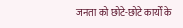जनता को छोटे-छोटे कार्यों के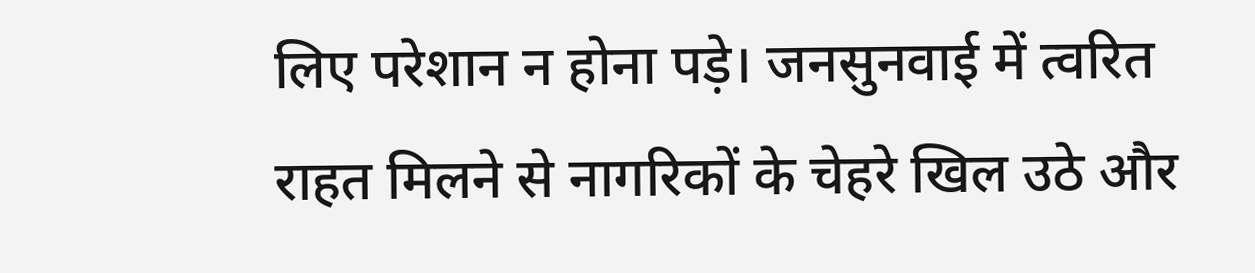लिए परेशान न होना पड़े। जनसुनवाई में त्वरित राहत मिलने से नागरिकों के चेहरे खिल उठे और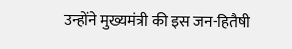उन्होंने मुख्यमंत्री की इस जन-हितैषी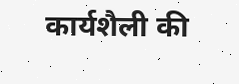कार्यशैली की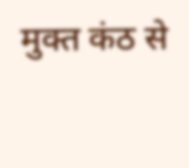मुक्त कंठ से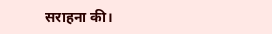सराहना की।